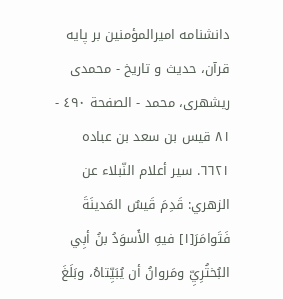دانشنامه اميرالمؤمنين بر پايه قرآن، حديث و تاريخ - محمدی ریشهری، محمد - الصفحة ٤٩٠ - ٨١ قيس بن سعد بن عباده
٦٦٢١. سير أعلام النّبلاء عن الزهري: قَدِمَ قَيسٌ المَدينَةَ فَتَوامَرَ[١] فيهِ الأَسوَدُ بنُ أبِي البُختُرِيِّ ومَروانُ أن يُبَيِّتاهُ، وبَلَغَ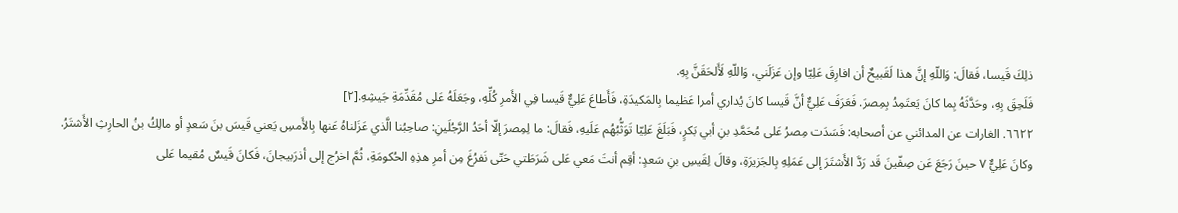ذلِكَ قَيسا، فَقالَ: وَاللّهِ إنَّ هذا لَقَبيحٌ أن افارِقَ عَلِيّا وإن عَزَلَني، وَاللّهِ لَأَلحَقَنَّ بِهِ.
فَلَحِقَ بِهِ، وحَدَّثَهُ بِما كانَ يَعتَمِدُ بِمِصرَ. فَعَرَفَ عَلِيٌّ أنَّ قَيسا كانَ يُداري أمرا عَظيما بِالمَكيدَةِ، فَأَطاعَ عَلِيٌّ قَيسا فِي الأَمرِ كُلِّهِ، وجَعَلَهُ عَلى مُقَدِّمَةِ جَيشِهِ.[٢]
٦٦٢٢. الغارات عن المدائني عن أصحابه: فَسَدَت مِصرُ عَلى مُحَمَّدِ بنِ أبي بَكرٍ، فَبَلَغَ عَلِيّا تَوَثُّبُهُم عَلَيهِ، فَقالَ: ما لِمِصرَ إلّا أحَدُ الرَّجُلَينِ: صاحِبُنا الَّذي عَزَلناهُ عَنها بِالأَمسِ يَعني قَيسَ بنَ سَعدٍ أو مالِكُ بنُ الحارِثِ الأَشتَرُ.
وكانَ عَلِيٌّ ٧ حينَ رَجَعَ عَن صِفّينَ قَد رَدَّ الأَشتَرَ إلى عَمَلِهِ بِالجَزيرَةِ، وقالَ لِقَيسِ بنِ سَعدٍ: أقِم أنتَ مَعي عَلى شَرَطَتي حَتّى نَفرُغَ مِن أمرِ هذِهِ الحُكومَةِ، ثُمَّ اخرُج إلى أذرَبيجانَ، فَكانَ قَيسٌ مُقيما عَلى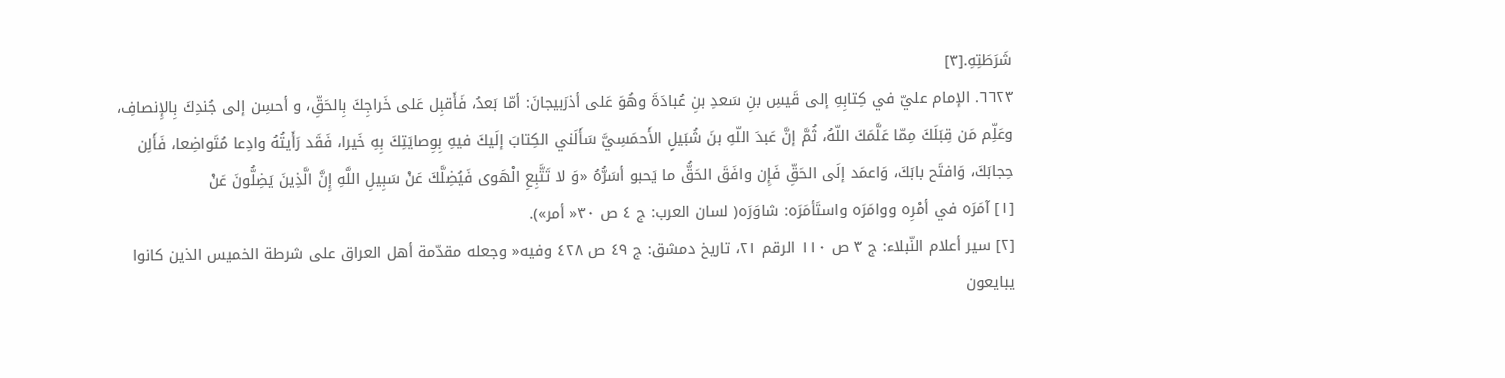شَرَطَتِهِ.[٣]
٦٦٢٣. الإمام عليّ في كِتابِهِ إلى قَيسِ بنِ سَعدِ بنِ عُبادَةَ وهُوَ عَلى أذرَبيجانَ: أمّا بَعدُ، فَأَقبِل عَلى خَراجِكَ بِالحَقِّ، و أحسِن إلى جُندِكَ بِالإِنصافِ، وعَلِّم مَن قِبَلَكَ مِمّا عَلَّمَكَ اللّهُ، ثُمَّ إنَّ عَبدَ اللّهِ بنَ شُبَيلٍ الأَحمَسِيَّ سَأَلَني الكِتابَ إلَيكَ فيهِ بِوِصايَتِكَ بِهِ خَيرا، فَقَد رَأَيتُهُ وادِعا مُتَواضِعا، فَأَلِن حِجابَكَ، وَافتَح بابَكَ، وَاعمَد إلَى الحَقِّ فَإِن وافَقَ الحَقُّ ما يَحبو أسَرُّهُ «وَ لا تَتَّبِعِ الْهَوى فَيُضِلَّكَ عَنْ سَبِيلِ اللَّهِ إِنَّ الَّذِينَ يَضِلُّونَ عَنْ
[١] آمَرَه في أمْرِه ووامَرَه واستَأمَرَه: شاوَرَه( لسان العرب: ج ٤ ص ٣٠« أمر»).
[٢] سير أعلام النّبلاء: ج ٣ ص ١١٠ الرقم ٢١، تاريخ دمشق: ج ٤٩ ص ٤٢٨ وفيه« وجعله مقدّمة أهل العراق على شرطة الخميس الذين كانوا يبايعون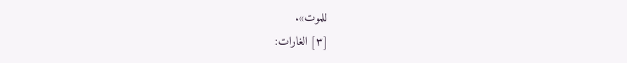للموت».
[٣] الغارات: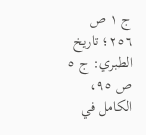ج ١ ص ٢٥٦؛ تاريخ الطبري: ج ٥ ص ٩٥، الكامل في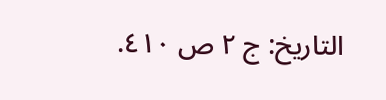التاريخ: ج ٢ ص ٤١٠.